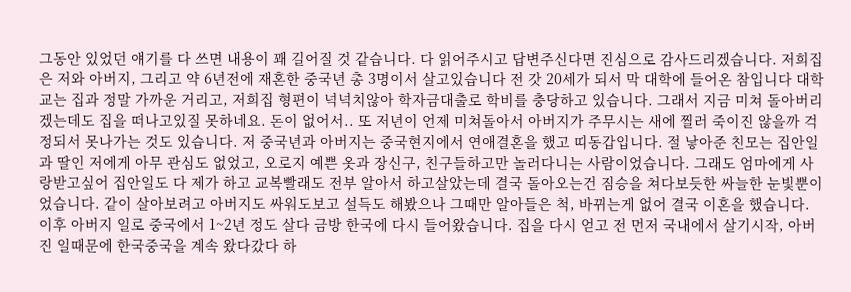그동안 있었던 얘기를 다 쓰면 내용이 꽤 길어질 것 같습니다. 다 읽어주시고 답변주신다면 진심으로 감사드리겠습니다. 저희집은 저와 아버지, 그리고 약 6년전에 재혼한 중국년 총 3명이서 살고있습니다 전 갓 20세가 되서 막 대학에 들어온 참입니다 대학교는 집과 정말 가까운 거리고, 저희집 형편이 넉넉치않아 학자금대출로 학비를 충당하고 있습니다. 그래서 지금 미쳐 돌아버리겠는데도 집을 떠나고있질 못하네요. 돈이 없어서.. 또 저년이 언제 미쳐돌아서 아버지가 주무시는 새에 찔러 죽이진 않을까 걱정되서 못나가는 것도 있습니다. 저 중국년과 아버지는 중국현지에서 연애결혼을 했고 띠동갑입니다. 절 낳아준 친모는 집안일과 딸인 저에게 아무 관심도 없었고, 오로지 예쁜 옷과 장신구, 친구들하고만 놀러다니는 사람이었습니다. 그래도 엄마에게 사랑받고싶어 집안일도 다 제가 하고 교복빨래도 전부 알아서 하고살았는데 결국 돌아오는건 짐승을 쳐다보듯한 싸늘한 눈빛뿐이었습니다. 같이 살아보려고 아버지도 싸워도보고 설득도 해봤으나 그때만 알아들은 척, 바뀌는게 없어 결국 이혼을 했습니다. 이후 아버지 일로 중국에서 1~2년 정도 살다 금방 한국에 다시 들어왔습니다. 집을 다시 얻고 전 먼저 국내에서 살기시작, 아버진 일때문에 한국중국을 계속 왔다갔다 하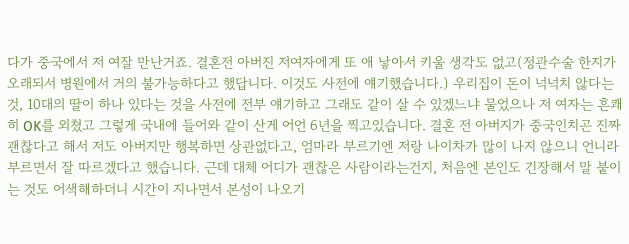다가 중국에서 저 여잘 만난거죠. 결혼전 아버진 저여자에게 또 애 낳아서 키울 생각도 없고(정관수술 한지가 오래되서 병원에서 거의 불가능하다고 했답니다. 이것도 사전에 얘기했습니다.) 우리집이 돈이 넉넉치 않다는것, 10대의 딸이 하나 있다는 것을 사전에 전부 얘기하고 그래도 같이 살 수 있겠느냐 물었으나 저 여자는 흔쾌히 OK를 외쳤고 그렇게 국내에 들어와 같이 산게 어언 6년을 찍고있습니다. 결혼 전 아버지가 중국인치곤 진짜 괜찮다고 해서 저도 아버지만 행복하면 상관없다고, 엄마라 부르기엔 저랑 나이차가 많이 나지 않으니 언니라 부르면서 잘 따르겠다고 했습니다. 근데 대체 어디가 괜찮은 사람이라는건지, 처음엔 본인도 긴장해서 말 붙이는 것도 어색해하더니 시간이 지나면서 본성이 나오기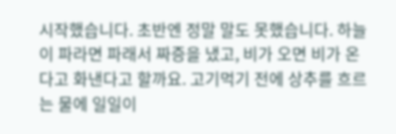시작했습니다. 초반엔 정말 말도 못했습니다. 하늘이 파라면 파래서 짜증을 냈고, 비가 오면 비가 온다고 화낸다고 할까요. 고기먹기 전에 상추를 흐르는 물에 일일이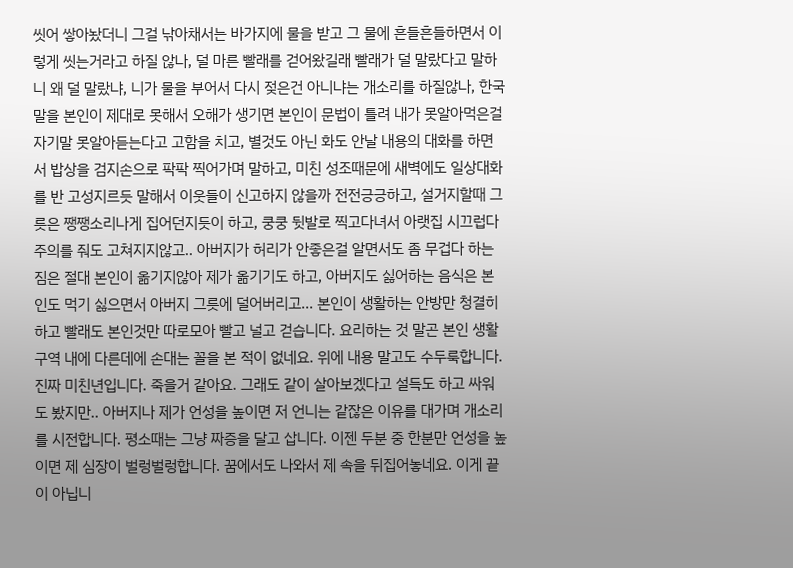씻어 쌓아놨더니 그걸 낚아채서는 바가지에 물을 받고 그 물에 흔들흔들하면서 이렇게 씻는거라고 하질 않나, 덜 마른 빨래를 걷어왔길래 빨래가 덜 말랐다고 말하니 왜 덜 말랐냐, 니가 물을 부어서 다시 젖은건 아니냐는 개소리를 하질않나, 한국말을 본인이 제대로 못해서 오해가 생기면 본인이 문법이 틀려 내가 못알아먹은걸 자기말 못알아듣는다고 고함을 치고, 별것도 아닌 화도 안날 내용의 대화를 하면서 밥상을 검지손으로 팍팍 찍어가며 말하고, 미친 성조때문에 새벽에도 일상대화를 반 고성지르듯 말해서 이웃들이 신고하지 않을까 전전긍긍하고, 설거지할때 그릇은 쨍쨍소리나게 집어던지듯이 하고, 쿵쿵 뒷발로 찍고다녀서 아랫집 시끄럽다 주의를 줘도 고쳐지지않고.. 아버지가 허리가 안좋은걸 알면서도 좀 무겁다 하는 짐은 절대 본인이 옮기지않아 제가 옮기기도 하고, 아버지도 싫어하는 음식은 본인도 먹기 싫으면서 아버지 그릇에 덜어버리고... 본인이 생활하는 안방만 청결히 하고 빨래도 본인것만 따로모아 빨고 널고 걷습니다. 요리하는 것 말곤 본인 생활구역 내에 다른데에 손대는 꼴을 본 적이 없네요. 위에 내용 말고도 수두룩합니다. 진짜 미친년입니다. 죽을거 같아요. 그래도 같이 살아보겠다고 설득도 하고 싸워도 봤지만.. 아버지나 제가 언성을 높이면 저 언니는 같잖은 이유를 대가며 개소리를 시전합니다. 평소때는 그냥 짜증을 달고 삽니다. 이젠 두분 중 한분만 언성을 높이면 제 심장이 벌렁벌렁합니다. 꿈에서도 나와서 제 속을 뒤집어놓네요. 이게 끝이 아닙니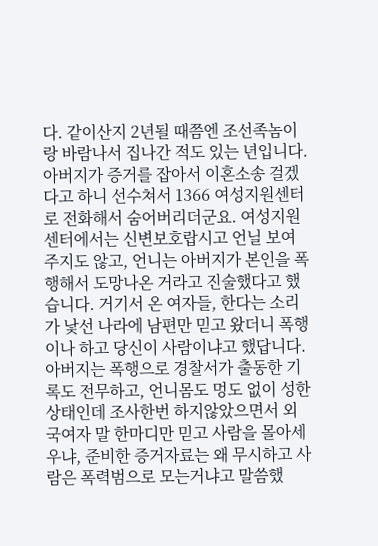다. 같이산지 2년될 때쯤엔 조선족놈이랑 바람나서 집나간 적도 있는 년입니다. 아버지가 증거를 잡아서 이혼소송 걸겠다고 하니 선수쳐서 1366 여성지원센터로 전화해서 숨어버리더군요. 여성지원센터에서는 신변보호랍시고 언닐 보여주지도 않고, 언니는 아버지가 본인을 폭행해서 도망나온 거라고 진술했다고 했습니다. 거기서 온 여자들, 한다는 소리가 낯선 나라에 남편만 믿고 왔더니 폭행이나 하고 당신이 사람이냐고 했답니다. 아버지는 폭행으로 경찰서가 출동한 기록도 전무하고, 언니몸도 멍도 없이 성한 상태인데 조사한번 하지않았으면서 외국여자 말 한마디만 믿고 사람을 몰아세우냐, 준비한 증거자료는 왜 무시하고 사람은 폭력범으로 모는거냐고 말씀했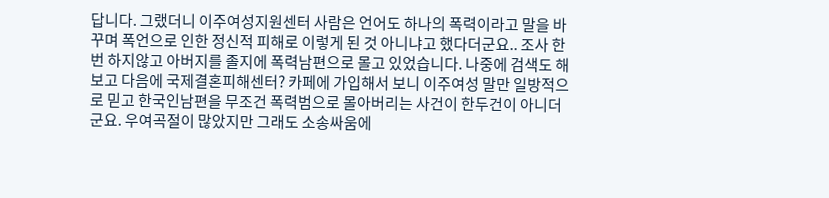답니다. 그랬더니 이주여성지원센터 사람은 언어도 하나의 폭력이라고 말을 바꾸며 폭언으로 인한 정신적 피해로 이렇게 된 것 아니냐고 했다더군요.. 조사 한번 하지않고 아버지를 졸지에 폭력남편으로 몰고 있었습니다. 나중에 검색도 해보고 다음에 국제결혼피해센터? 카페에 가입해서 보니 이주여성 말만 일방적으로 믿고 한국인남편을 무조건 폭력범으로 몰아버리는 사건이 한두건이 아니더군요. 우여곡절이 많았지만 그래도 소송싸움에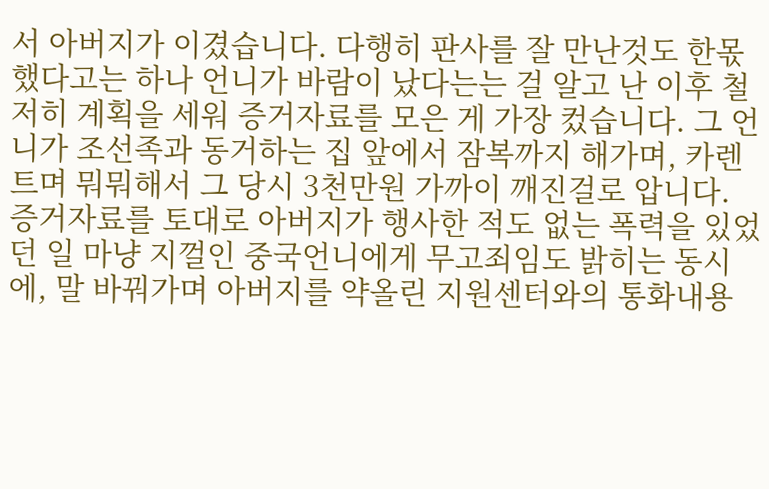서 아버지가 이겼습니다. 다행히 판사를 잘 만난것도 한몫했다고는 하나 언니가 바람이 났다는는 걸 알고 난 이후 철저히 계획을 세워 증거자료를 모은 게 가장 컸습니다. 그 언니가 조선족과 동거하는 집 앞에서 잠복까지 해가며, 카렌트며 뭐뭐해서 그 당시 3천만원 가까이 깨진걸로 압니다. 증거자료를 토대로 아버지가 행사한 적도 없는 폭력을 있었던 일 마냥 지껄인 중국언니에게 무고죄임도 밝히는 동시에, 말 바꿔가며 아버지를 약올린 지원센터와의 통화내용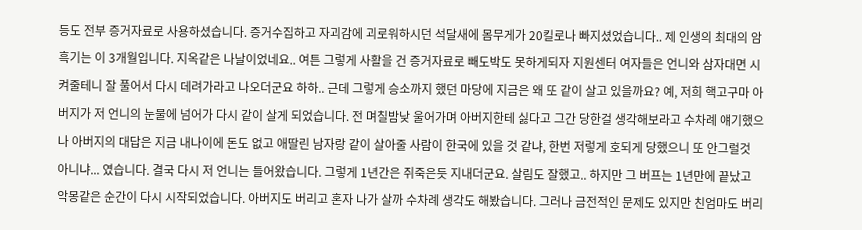등도 전부 증거자료로 사용하셨습니다. 증거수집하고 자괴감에 괴로워하시던 석달새에 몸무게가 20킬로나 빠지셨었습니다.. 제 인생의 최대의 암흑기는 이 3개월입니다. 지옥같은 나날이었네요.. 여튼 그렇게 사활을 건 증거자료로 빼도박도 못하게되자 지원센터 여자들은 언니와 삼자대면 시켜줄테니 잘 풀어서 다시 데려가라고 나오더군요 하하.. 근데 그렇게 승소까지 했던 마당에 지금은 왜 또 같이 살고 있을까요? 예, 저희 핵고구마 아버지가 저 언니의 눈물에 넘어가 다시 같이 살게 되었습니다. 전 며칠밤낮 울어가며 아버지한테 싫다고 그간 당한걸 생각해보라고 수차례 얘기했으나 아버지의 대답은 지금 내나이에 돈도 없고 애딸린 남자랑 같이 살아줄 사람이 한국에 있을 것 같냐, 한번 저렇게 호되게 당했으니 또 안그럴것 아니냐... 였습니다. 결국 다시 저 언니는 들어왔습니다. 그렇게 1년간은 쥐죽은듯 지내더군요. 살림도 잘했고.. 하지만 그 버프는 1년만에 끝났고 악몽같은 순간이 다시 시작되었습니다. 아버지도 버리고 혼자 나가 살까 수차례 생각도 해봤습니다. 그러나 금전적인 문제도 있지만 친엄마도 버리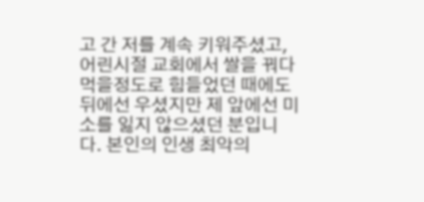고 간 저를 계속 키워주셨고, 어린시절 교회에서 쌀을 꿔다먹을정도로 힘들었던 때에도 뒤에선 우셨지만 제 앞에선 미소를 잃지 않으셨던 분입니다. 본인의 인생 최악의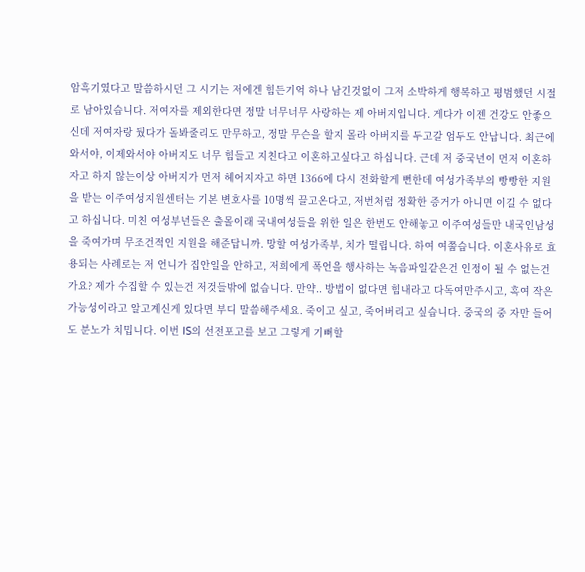암흑기였다고 말씀하시던 그 시기는 저에겐 힘든기억 하나 남긴것없이 그저 소박하게 행복하고 평범했던 시절로 남아있습니다. 저여자를 제외한다면 정말 너무너무 사랑하는 제 아버지입니다. 게다가 이젠 건강도 안좋으신데 저여자랑 뒀다가 돌봐줄리도 만무하고, 정말 무슨을 할지 몰라 아버지를 두고갈 엄두도 안납니다. 최근에 와서야, 이제와서야 아버지도 너무 힘들고 지친다고 이혼하고싶다고 하십니다. 근데 저 중국년이 먼저 이혼하자고 하지 않는이상 아버지가 먼저 헤어지자고 하면 1366에 다시 전화할게 뻔한데 여성가족부의 빵빵한 지원을 받는 이주여성지원센터는 기본 변호사를 10명씩 끌고온다고, 저번처럼 정확한 증거가 아니면 이길 수 없다고 하십니다. 미친 여성부년들은 출몰이래 국내여성들을 위한 일은 한번도 안해놓고 이주여성들만 내국인남성을 죽여가며 무조건적인 지원을 해준답니까. 망할 여성가족부, 치가 떨립니다. 하여 여쭙습니다. 이혼사유로 효용되는 사례로는 저 언니가 집안일을 안하고, 저희에게 폭언을 행사하는 녹음파일같은건 인정이 될 수 없는건가요? 제가 수집할 수 있는건 저것들밖에 없습니다. 만약.. 방법이 없다면 힘내라고 다독여만주시고, 혹여 작은 가능성이라고 알고계신게 있다면 부디 말씀해주세요. 죽이고 싶고, 죽어버리고 싶습니다. 중국의 중 자만 들어도 분노가 치밉니다. 이번 IS의 선전포고를 보고 그렇게 기뻐할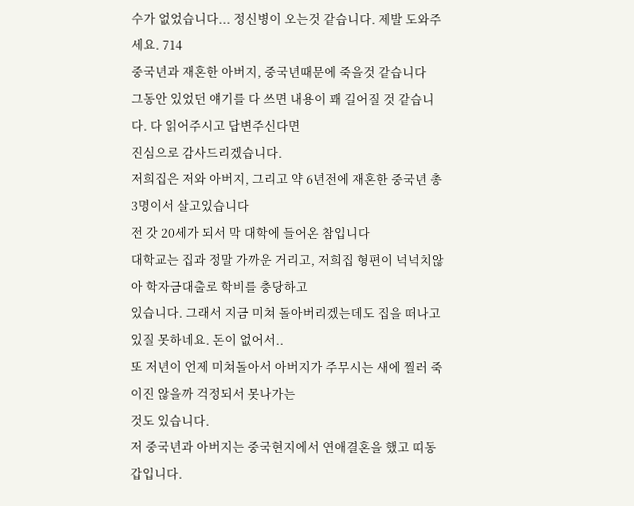수가 없었습니다... 정신병이 오는것 같습니다. 제발 도와주세요. 714
중국년과 재혼한 아버지, 중국년때문에 죽을것 같습니다
그동안 있었던 얘기를 다 쓰면 내용이 꽤 길어질 것 같습니다. 다 읽어주시고 답변주신다면
진심으로 감사드리겠습니다.
저희집은 저와 아버지, 그리고 약 6년전에 재혼한 중국년 총 3명이서 살고있습니다
전 갓 20세가 되서 막 대학에 들어온 참입니다
대학교는 집과 정말 가까운 거리고, 저희집 형편이 넉넉치않아 학자금대출로 학비를 충당하고
있습니다. 그래서 지금 미쳐 돌아버리겠는데도 집을 떠나고있질 못하네요. 돈이 없어서..
또 저년이 언제 미쳐돌아서 아버지가 주무시는 새에 찔러 죽이진 않을까 걱정되서 못나가는
것도 있습니다.
저 중국년과 아버지는 중국현지에서 연애결혼을 했고 띠동갑입니다.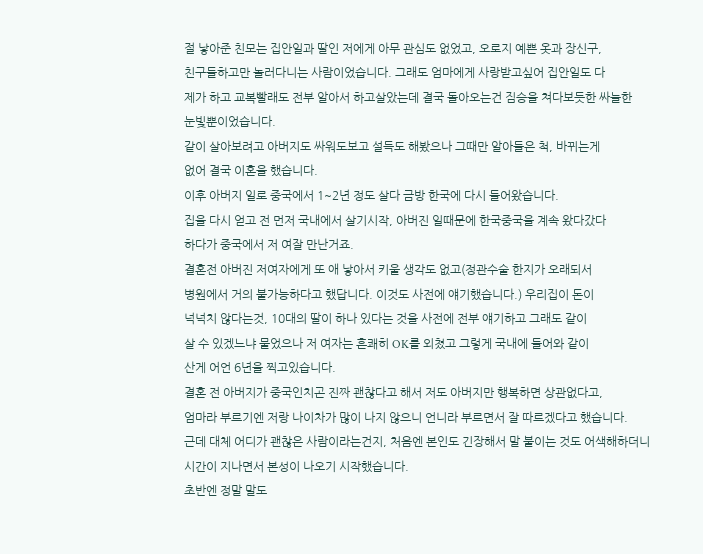절 낳아준 친모는 집안일과 딸인 저에게 아무 관심도 없었고, 오로지 예쁜 옷과 장신구,
친구들하고만 놀러다니는 사람이었습니다. 그래도 엄마에게 사랑받고싶어 집안일도 다
제가 하고 교복빨래도 전부 알아서 하고살았는데 결국 돌아오는건 짐승을 쳐다보듯한 싸늘한
눈빛뿐이었습니다.
같이 살아보려고 아버지도 싸워도보고 설득도 해봤으나 그때만 알아들은 척, 바뀌는게
없어 결국 이혼을 했습니다.
이후 아버지 일로 중국에서 1~2년 정도 살다 금방 한국에 다시 들어왔습니다.
집을 다시 얻고 전 먼저 국내에서 살기시작, 아버진 일때문에 한국중국을 계속 왔다갔다
하다가 중국에서 저 여잘 만난거죠.
결혼전 아버진 저여자에게 또 애 낳아서 키울 생각도 없고(정관수술 한지가 오래되서
병원에서 거의 불가능하다고 했답니다. 이것도 사전에 얘기했습니다.) 우리집이 돈이
넉넉치 않다는것, 10대의 딸이 하나 있다는 것을 사전에 전부 얘기하고 그래도 같이
살 수 있겠느냐 물었으나 저 여자는 흔쾌히 OK를 외쳤고 그렇게 국내에 들어와 같이
산게 어언 6년을 찍고있습니다.
결혼 전 아버지가 중국인치곤 진짜 괜찮다고 해서 저도 아버지만 행복하면 상관없다고,
엄마라 부르기엔 저랑 나이차가 많이 나지 않으니 언니라 부르면서 잘 따르겠다고 했습니다.
근데 대체 어디가 괜찮은 사람이라는건지, 처음엔 본인도 긴장해서 말 붙이는 것도 어색해하더니
시간이 지나면서 본성이 나오기 시작했습니다.
초반엔 정말 말도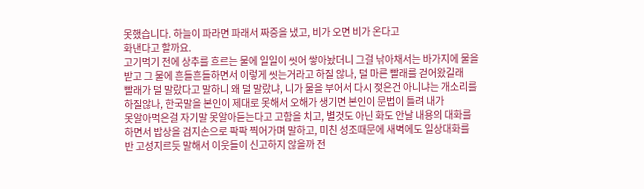못했습니다. 하늘이 파라면 파래서 짜증을 냈고, 비가 오면 비가 온다고
화낸다고 할까요.
고기먹기 전에 상추를 흐르는 물에 일일이 씻어 쌓아놨더니 그걸 낚아채서는 바가지에 물을
받고 그 물에 흔들흔들하면서 이렇게 씻는거라고 하질 않나, 덜 마른 빨래를 걷어왔길래
빨래가 덜 말랐다고 말하니 왜 덜 말랐냐, 니가 물을 부어서 다시 젖은건 아니냐는 개소리를
하질않나, 한국말을 본인이 제대로 못해서 오해가 생기면 본인이 문법이 틀려 내가
못알아먹은걸 자기말 못알아듣는다고 고함을 치고, 별것도 아닌 화도 안날 내용의 대화를
하면서 밥상을 검지손으로 팍팍 찍어가며 말하고, 미친 성조때문에 새벽에도 일상대화를
반 고성지르듯 말해서 이웃들이 신고하지 않을까 전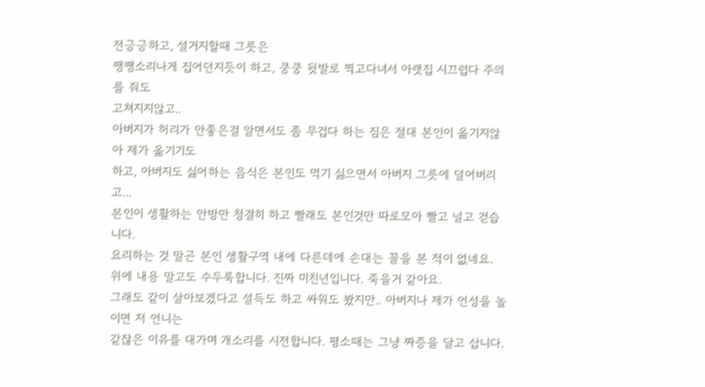전긍긍하고, 설거지할때 그릇은
쨍쨍소리나게 집어던지듯이 하고, 쿵쿵 뒷발로 찍고다녀서 아랫집 시끄럽다 주의를 줘도
고쳐지지않고..
아버지가 허리가 안좋은걸 알면서도 좀 무겁다 하는 짐은 절대 본인이 옮기지않아 제가 옮기기도
하고, 아버지도 싫어하는 음식은 본인도 먹기 싫으면서 아버지 그릇에 덜어버리고...
본인이 생활하는 안방만 청결히 하고 빨래도 본인것만 따로모아 빨고 널고 걷습니다.
요리하는 것 말곤 본인 생활구역 내에 다른데에 손대는 꼴을 본 적이 없네요.
위에 내용 말고도 수두룩합니다. 진짜 미친년입니다. 죽을거 같아요.
그래도 같이 살아보겠다고 설득도 하고 싸워도 봤지만.. 아버지나 제가 언성을 높이면 저 언니는
같잖은 이유를 대가며 개소리를 시전합니다. 평소때는 그냥 짜증을 달고 삽니다.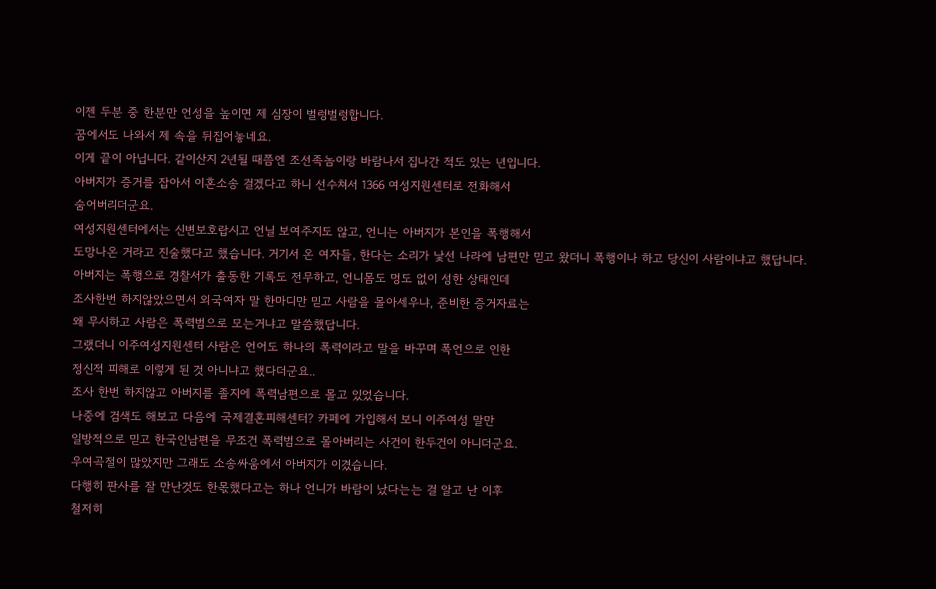이젠 두분 중 한분만 언성을 높이면 제 심장이 벌렁벌렁합니다.
꿈에서도 나와서 제 속을 뒤집어놓네요.
이게 끝이 아닙니다. 같이산지 2년될 때쯤엔 조선족놈이랑 바람나서 집나간 적도 있는 년입니다.
아버지가 증거를 잡아서 이혼소송 걸겠다고 하니 선수쳐서 1366 여성지원센터로 전화해서
숨어버리더군요.
여성지원센터에서는 신변보호랍시고 언닐 보여주지도 않고, 언니는 아버지가 본인을 폭행해서
도망나온 거라고 진술했다고 했습니다. 거기서 온 여자들, 한다는 소리가 낯선 나라에 남편만 믿고 왔더니 폭행이나 하고 당신이 사람이냐고 했답니다.
아버지는 폭행으로 경찰서가 출동한 기록도 전무하고, 언니몸도 멍도 없이 성한 상태인데
조사한번 하지않았으면서 외국여자 말 한마디만 믿고 사람을 몰아세우냐, 준비한 증거자료는
왜 무시하고 사람은 폭력범으로 모는거냐고 말씀했답니다.
그랬더니 이주여성지원센터 사람은 언어도 하나의 폭력이라고 말을 바꾸며 폭언으로 인한
정신적 피해로 이렇게 된 것 아니냐고 했다더군요..
조사 한번 하지않고 아버지를 졸지에 폭력남편으로 몰고 있었습니다.
나중에 검색도 해보고 다음에 국제결혼피해센터? 카페에 가입해서 보니 이주여성 말만
일방적으로 믿고 한국인남편을 무조건 폭력범으로 몰아버리는 사건이 한두건이 아니더군요.
우여곡절이 많았지만 그래도 소송싸움에서 아버지가 이겼습니다.
다행히 판사를 잘 만난것도 한몫했다고는 하나 언니가 바람이 났다는는 걸 알고 난 이후
철저히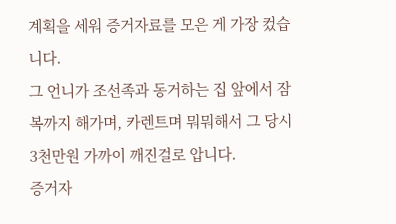계획을 세워 증거자료를 모은 게 가장 컸습니다.
그 언니가 조선족과 동거하는 집 앞에서 잠복까지 해가며, 카렌트며 뭐뭐해서 그 당시
3천만원 가까이 깨진걸로 압니다.
증거자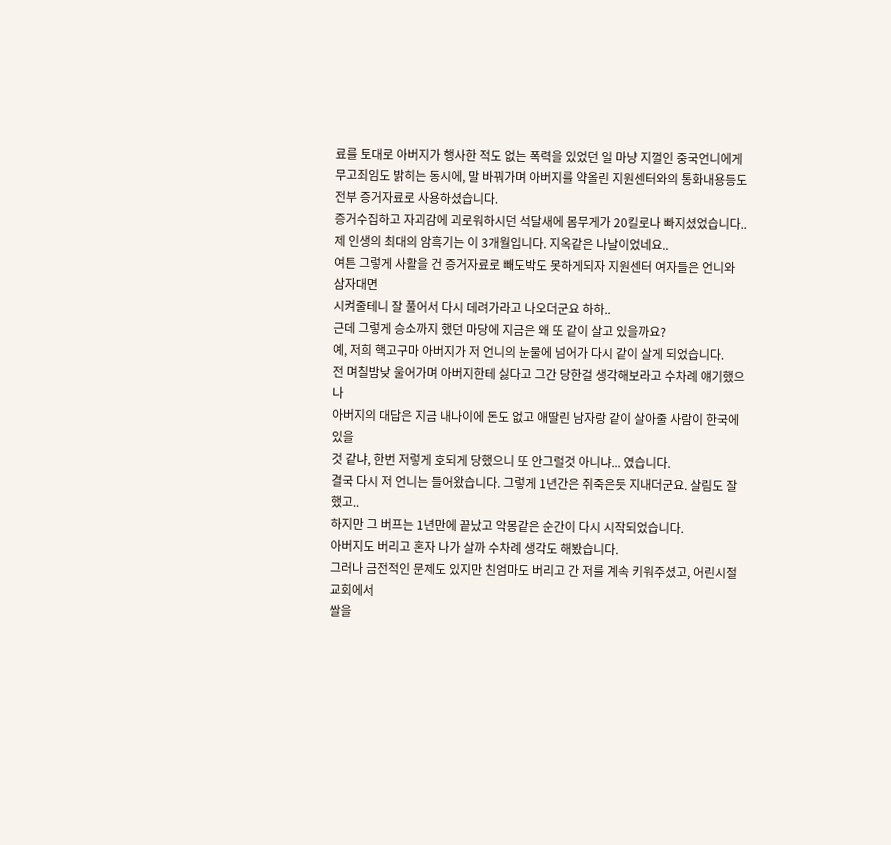료를 토대로 아버지가 행사한 적도 없는 폭력을 있었던 일 마냥 지껄인 중국언니에게
무고죄임도 밝히는 동시에, 말 바꿔가며 아버지를 약올린 지원센터와의 통화내용등도
전부 증거자료로 사용하셨습니다.
증거수집하고 자괴감에 괴로워하시던 석달새에 몸무게가 20킬로나 빠지셨었습니다..
제 인생의 최대의 암흑기는 이 3개월입니다. 지옥같은 나날이었네요..
여튼 그렇게 사활을 건 증거자료로 빼도박도 못하게되자 지원센터 여자들은 언니와 삼자대면
시켜줄테니 잘 풀어서 다시 데려가라고 나오더군요 하하..
근데 그렇게 승소까지 했던 마당에 지금은 왜 또 같이 살고 있을까요?
예, 저희 핵고구마 아버지가 저 언니의 눈물에 넘어가 다시 같이 살게 되었습니다.
전 며칠밤낮 울어가며 아버지한테 싫다고 그간 당한걸 생각해보라고 수차례 얘기했으나
아버지의 대답은 지금 내나이에 돈도 없고 애딸린 남자랑 같이 살아줄 사람이 한국에 있을
것 같냐, 한번 저렇게 호되게 당했으니 또 안그럴것 아니냐... 였습니다.
결국 다시 저 언니는 들어왔습니다. 그렇게 1년간은 쥐죽은듯 지내더군요. 살림도 잘했고..
하지만 그 버프는 1년만에 끝났고 악몽같은 순간이 다시 시작되었습니다.
아버지도 버리고 혼자 나가 살까 수차례 생각도 해봤습니다.
그러나 금전적인 문제도 있지만 친엄마도 버리고 간 저를 계속 키워주셨고, 어린시절 교회에서
쌀을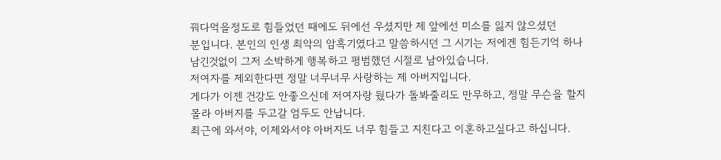꿔다먹을정도로 힘들었던 때에도 뒤에선 우셨지만 제 앞에선 미소를 잃지 않으셨던
분입니다. 본인의 인생 최악의 암흑기였다고 말씀하시던 그 시기는 저에겐 힘든기억 하나
남긴것없이 그저 소박하게 행복하고 평범했던 시절로 남아있습니다.
저여자를 제외한다면 정말 너무너무 사랑하는 제 아버지입니다.
게다가 이젠 건강도 안좋으신데 저여자랑 뒀다가 돌봐줄리도 만무하고, 정말 무슨을 할지
몰라 아버지를 두고갈 엄두도 안납니다.
최근에 와서야, 이제와서야 아버지도 너무 힘들고 지친다고 이혼하고싶다고 하십니다.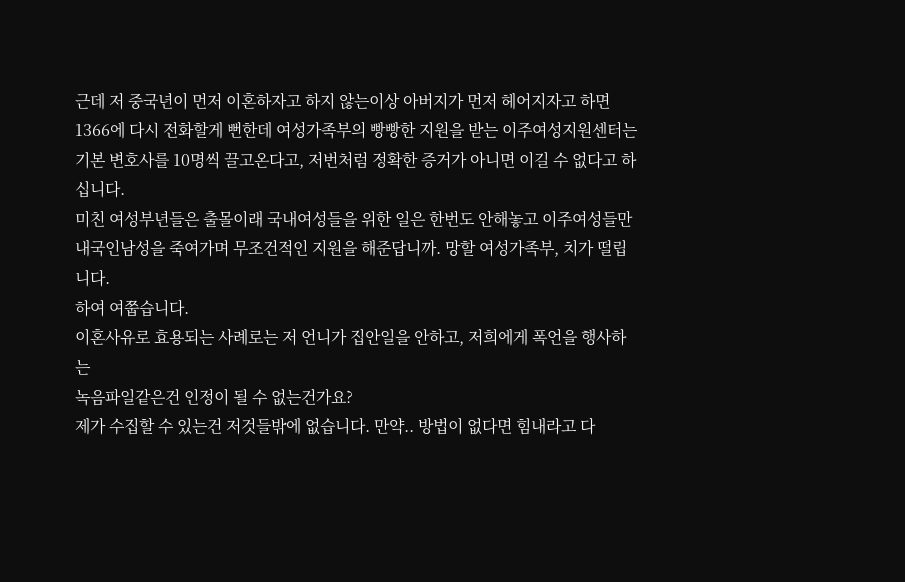근데 저 중국년이 먼저 이혼하자고 하지 않는이상 아버지가 먼저 헤어지자고 하면
1366에 다시 전화할게 뻔한데 여성가족부의 빵빵한 지원을 받는 이주여성지원센터는
기본 변호사를 10명씩 끌고온다고, 저번처럼 정확한 증거가 아니면 이길 수 없다고 하십니다.
미친 여성부년들은 출몰이래 국내여성들을 위한 일은 한번도 안해놓고 이주여성들만
내국인남성을 죽여가며 무조건적인 지원을 해준답니까. 망할 여성가족부, 치가 떨립니다.
하여 여쭙습니다.
이혼사유로 효용되는 사례로는 저 언니가 집안일을 안하고, 저희에게 폭언을 행사하는
녹음파일같은건 인정이 될 수 없는건가요?
제가 수집할 수 있는건 저것들밖에 없습니다. 만약.. 방법이 없다면 힘내라고 다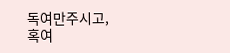독여만주시고,
혹여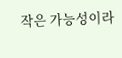작은 가능성이라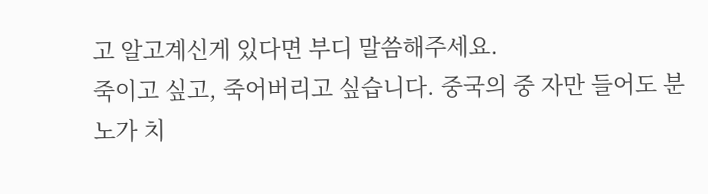고 알고계신게 있다면 부디 말씀해주세요.
죽이고 싶고, 죽어버리고 싶습니다. 중국의 중 자만 들어도 분노가 치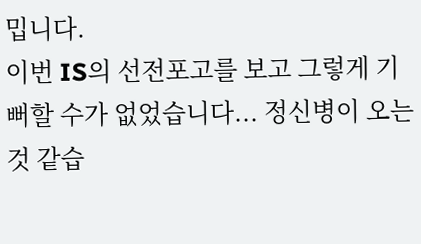밉니다.
이번 IS의 선전포고를 보고 그렇게 기뻐할 수가 없었습니다... 정신병이 오는것 같습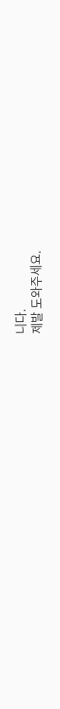니다.
제발 도와주세요.